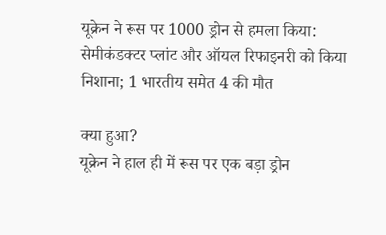यूक्रेन ने रूस पर 1000 ड्रोन से हमला किया: सेमीकंडक्टर प्लांट और ऑयल रिफाइनरी को किया निशाना; 1 भारतीय समेत 4 की मौत

क्या हुआ?
यूक्रेन ने हाल ही में रूस पर एक बड़ा ड्रोन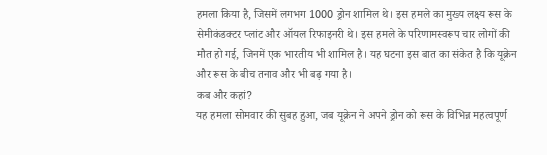हमला किया है, जिसमें लगभग 1000 ड्रोन शामिल थे। इस हमले का मुख्य लक्ष्य रूस के सेमीकंडक्टर प्लांट और ऑयल रिफाइनरी थे। इस हमले के परिणामस्वरूप चार लोगों की मौत हो गई, जिनमें एक भारतीय भी शामिल है। यह घटना इस बात का संकेत है कि यूक्रेन और रूस के बीच तनाव और भी बढ़ गया है।
कब और कहां?
यह हमला सोमवार की सुबह हुआ, जब यूक्रेन ने अपने ड्रोन को रूस के विभिन्न महत्वपूर्ण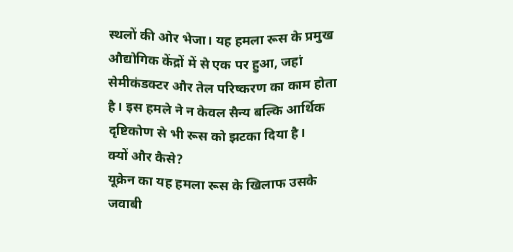स्थलों की ओर भेजा। यह हमला रूस के प्रमुख औद्योगिक केंद्रों में से एक पर हुआ, जहां सेमीकंडक्टर और तेल परिष्करण का काम होता है। इस हमले ने न केवल सैन्य बल्कि आर्थिक दृष्टिकोण से भी रूस को झटका दिया है।
क्यों और कैसे?
यूक्रेन का यह हमला रूस के खिलाफ उसके जवाबी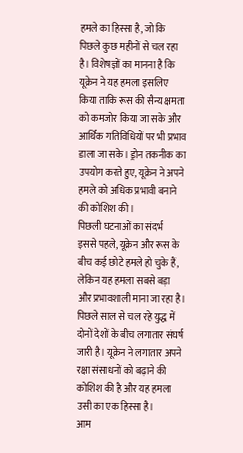हमले का हिस्सा है, जो कि पिछले कुछ महीनों से चल रहा है। विशेषज्ञों का मानना है कि यूक्रेन ने यह हमला इसलिए किया ताकि रूस की सैन्य क्षमता को कमजोर किया जा सके और आर्थिक गतिविधियों पर भी प्रभाव डाला जा सके। ड्रोन तकनीक का उपयोग करते हुए, यूक्रेन ने अपने हमले को अधिक प्रभावी बनाने की कोशिश की।
पिछली घटनाओं का संदर्भ
इससे पहले, यूक्रेन और रूस के बीच कई छोटे हमले हो चुके हैं, लेकिन यह हमला सबसे बड़ा और प्रभावशाली माना जा रहा है। पिछले साल से चल रहे युद्ध में दोनों देशों के बीच लगातार संघर्ष जारी है। यूक्रेन ने लगातार अपने रक्षा संसाधनों को बढ़ाने की कोशिश की है और यह हमला उसी का एक हिस्सा है।
आम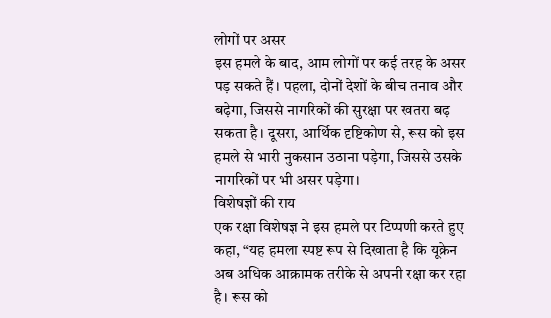लोगों पर असर
इस हमले के बाद, आम लोगों पर कई तरह के असर पड़ सकते हैं। पहला, दोनों देशों के बीच तनाव और बढ़ेगा, जिससे नागरिकों की सुरक्षा पर खतरा बढ़ सकता है। दूसरा, आर्थिक दृष्टिकोण से, रूस को इस हमले से भारी नुकसान उठाना पड़ेगा, जिससे उसके नागरिकों पर भी असर पड़ेगा।
विशेषज्ञों की राय
एक रक्षा विशेषज्ञ ने इस हमले पर टिप्पणी करते हुए कहा, “यह हमला स्पष्ट रूप से दिखाता है कि यूक्रेन अब अधिक आक्रामक तरीके से अपनी रक्षा कर रहा है। रूस को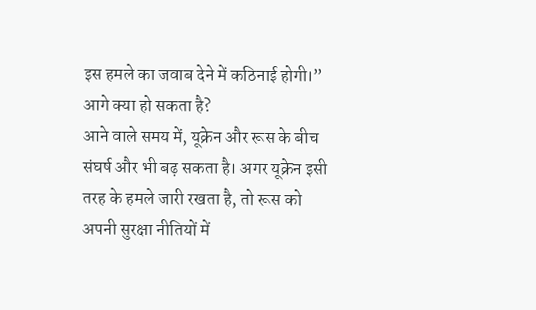इस हमले का जवाब देने में कठिनाई होगी।”
आगे क्या हो सकता है?
आने वाले समय में, यूक्रेन और रूस के बीच संघर्ष और भी बढ़ सकता है। अगर यूक्रेन इसी तरह के हमले जारी रखता है, तो रूस को अपनी सुरक्षा नीतियों में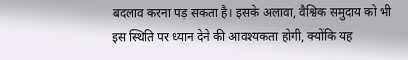बदलाव करना पड़ सकता है। इसके अलावा, वैश्विक समुदाय को भी इस स्थिति पर ध्यान देने की आवश्यकता होगी, क्योंकि यह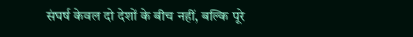संघर्ष केवल दो देशों के बीच नहीं, बल्कि पूरे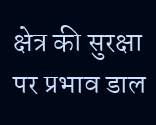क्षेत्र की सुरक्षा पर प्रभाव डाल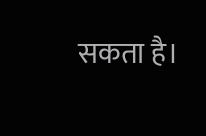सकता है।